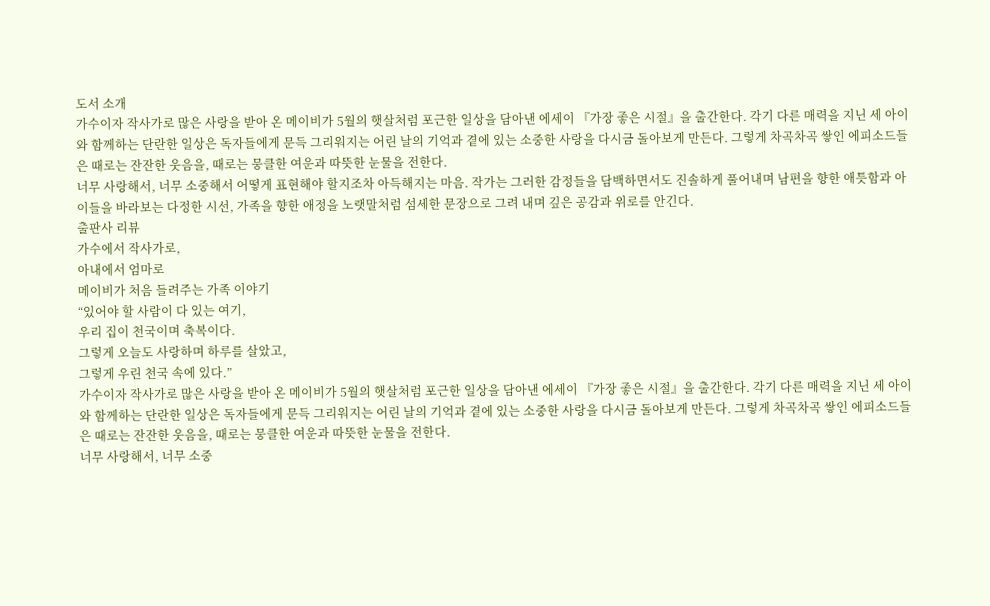도서 소개
가수이자 작사가로 많은 사랑을 받아 온 메이비가 5월의 햇살처럼 포근한 일상을 담아낸 에세이 『가장 좋은 시절』을 출간한다. 각기 다른 매력을 지닌 세 아이와 함께하는 단란한 일상은 독자들에게 문득 그리워지는 어린 날의 기억과 곁에 있는 소중한 사랑을 다시금 돌아보게 만든다. 그렇게 차곡차곡 쌓인 에피소드들은 때로는 잔잔한 웃음을, 때로는 뭉클한 여운과 따뜻한 눈물을 전한다.
너무 사랑해서, 너무 소중해서 어떻게 표현해야 할지조차 아득해지는 마음. 작가는 그러한 감정들을 담백하면서도 진솔하게 풀어내며 남편을 향한 애틋함과 아이들을 바라보는 다정한 시선, 가족을 향한 애정을 노랫말처럼 섬세한 문장으로 그려 내며 깊은 공감과 위로를 안긴다.
출판사 리뷰
가수에서 작사가로,
아내에서 엄마로
메이비가 처음 들려주는 가족 이야기
“있어야 할 사람이 다 있는 여기,
우리 집이 천국이며 축복이다.
그렇게 오늘도 사랑하며 하루를 살았고,
그렇게 우린 천국 속에 있다.”
가수이자 작사가로 많은 사랑을 받아 온 메이비가 5월의 햇살처럼 포근한 일상을 담아낸 에세이 『가장 좋은 시절』을 출간한다. 각기 다른 매력을 지닌 세 아이와 함께하는 단란한 일상은 독자들에게 문득 그리워지는 어린 날의 기억과 곁에 있는 소중한 사랑을 다시금 돌아보게 만든다. 그렇게 차곡차곡 쌓인 에피소드들은 때로는 잔잔한 웃음을, 때로는 뭉클한 여운과 따뜻한 눈물을 전한다.
너무 사랑해서, 너무 소중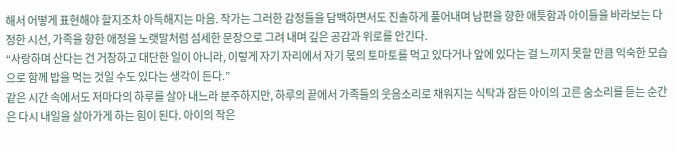해서 어떻게 표현해야 할지조차 아득해지는 마음. 작가는 그러한 감정들을 담백하면서도 진솔하게 풀어내며 남편을 향한 애틋함과 아이들을 바라보는 다정한 시선, 가족을 향한 애정을 노랫말처럼 섬세한 문장으로 그려 내며 깊은 공감과 위로를 안긴다.
“사랑하며 산다는 건 거창하고 대단한 일이 아니라, 이렇게 자기 자리에서 자기 몫의 토마토를 먹고 있다거나 앞에 있다는 걸 느끼지 못할 만큼 익숙한 모습으로 함께 밥을 먹는 것일 수도 있다는 생각이 든다.”
같은 시간 속에서도 저마다의 하루를 살아 내느라 분주하지만, 하루의 끝에서 가족들의 웃음소리로 채워지는 식탁과 잠든 아이의 고른 숨소리를 듣는 순간은 다시 내일을 살아가게 하는 힘이 된다. 아이의 작은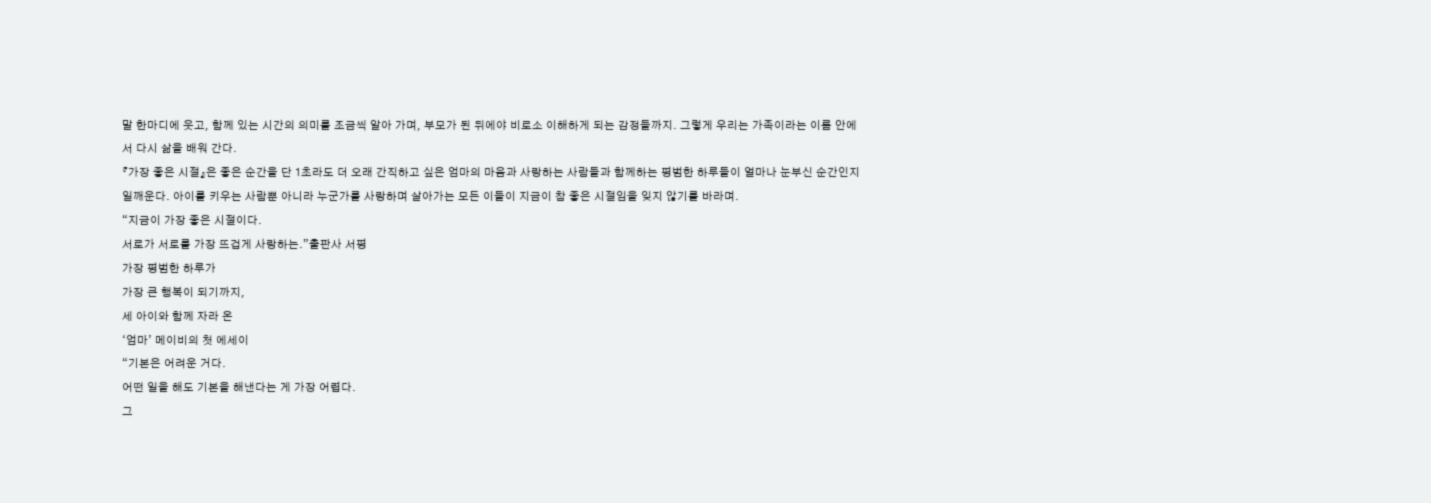말 한마디에 웃고, 함께 있는 시간의 의미를 조금씩 알아 가며, 부모가 된 뒤에야 비로소 이해하게 되는 감정들까지. 그렇게 우리는 가족이라는 이름 안에서 다시 삶을 배워 간다.
『가장 좋은 시절』은 좋은 순간을 단 1초라도 더 오래 간직하고 싶은 엄마의 마음과 사랑하는 사람들과 함께하는 평범한 하루들이 얼마나 눈부신 순간인지 일깨운다. 아이를 키우는 사람뿐 아니라 누군가를 사랑하며 살아가는 모든 이들이 지금이 참 좋은 시절임을 잊지 않기를 바라며.
“지금이 가장 좋은 시절이다.
서로가 서로를 가장 뜨겁게 사랑하는.”출판사 서평
가장 평범한 하루가
가장 큰 행복이 되기까지,
세 아이와 함께 자라 온
‘엄마’ 메이비의 첫 에세이
“기본은 어려운 거다.
어떤 일을 해도 기본을 해낸다는 게 가장 어렵다.
그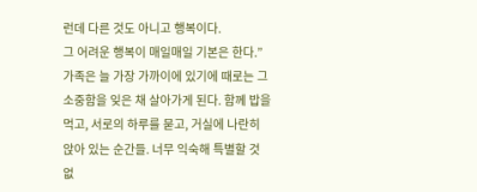런데 다른 것도 아니고 행복이다.
그 어려운 행복이 매일매일 기본은 한다.”
가족은 늘 가장 가까이에 있기에 때로는 그 소중함을 잊은 채 살아가게 된다. 함께 밥을 먹고, 서로의 하루를 묻고, 거실에 나란히 앉아 있는 순간들. 너무 익숙해 특별할 것 없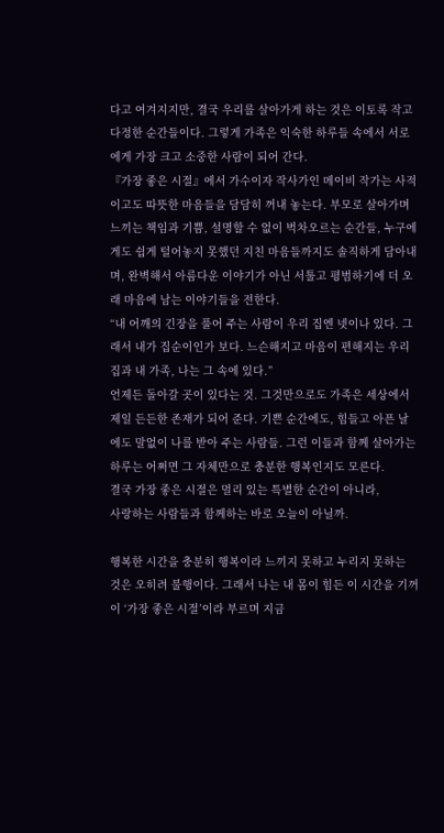다고 여겨지지만, 결국 우리를 살아가게 하는 것은 이토록 작고 다정한 순간들이다. 그렇게 가족은 익숙한 하루들 속에서 서로에게 가장 크고 소중한 사람이 되어 간다.
『가장 좋은 시절』에서 가수이자 작사가인 메이비 작가는 사적이고도 따뜻한 마음들을 담담히 꺼내 놓는다. 부모로 살아가며 느끼는 책임과 기쁨, 설명할 수 없이 벅차오르는 순간들, 누구에게도 쉽게 털어놓지 못했던 지친 마음들까지도 솔직하게 담아내며, 완벽해서 아름다운 이야기가 아닌 서툴고 평범하기에 더 오래 마음에 남는 이야기들을 전한다.
“내 어깨의 긴장을 풀어 주는 사람이 우리 집엔 넷이나 있다. 그래서 내가 집순이인가 보다. 느슨해지고 마음이 편해지는 우리 집과 내 가족, 나는 그 속에 있다.”
언제든 돌아갈 곳이 있다는 것. 그것만으로도 가족은 세상에서 제일 든든한 존재가 되어 준다. 기쁜 순간에도, 힘들고 아픈 날에도 말없이 나를 받아 주는 사람들. 그런 이들과 함께 살아가는 하루는 어쩌면 그 자체만으로 충분한 행복인지도 모른다.
결국 가장 좋은 시절은 멀리 있는 특별한 순간이 아니라,
사랑하는 사람들과 함께하는 바로 오늘이 아닐까.

행복한 시간을 충분히 행복이라 느끼지 못하고 누리지 못하는 것은 오히려 불행이다. 그래서 나는 내 몸이 힘든 이 시간을 기꺼이 ‘가장 좋은 시절’이라 부르며 지금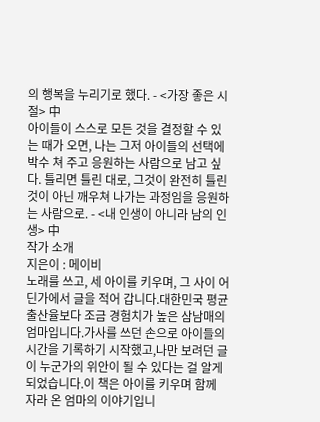의 행복을 누리기로 했다. - <가장 좋은 시절> 中
아이들이 스스로 모든 것을 결정할 수 있는 때가 오면, 나는 그저 아이들의 선택에 박수 쳐 주고 응원하는 사람으로 남고 싶다. 틀리면 틀린 대로, 그것이 완전히 틀린 것이 아닌 깨우쳐 나가는 과정임을 응원하는 사람으로. - <내 인생이 아니라 남의 인생> 中
작가 소개
지은이 : 메이비
노래를 쓰고, 세 아이를 키우며, 그 사이 어딘가에서 글을 적어 갑니다.대한민국 평균 출산율보다 조금 경험치가 높은 삼남매의 엄마입니다.가사를 쓰던 손으로 아이들의 시간을 기록하기 시작했고,나만 보려던 글이 누군가의 위안이 될 수 있다는 걸 알게 되었습니다.이 책은 아이를 키우며 함께 자라 온 엄마의 이야기입니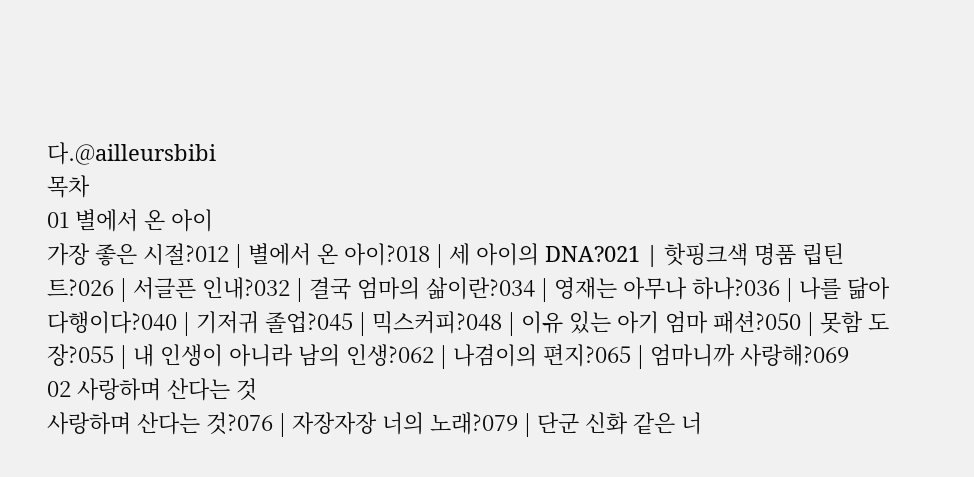다.@ailleursbibi
목차
01 별에서 온 아이
가장 좋은 시절?012 | 별에서 온 아이?018 | 세 아이의 DNA?021 | 핫핑크색 명품 립틴트?026 | 서글픈 인내?032 | 결국 엄마의 삶이란?034 | 영재는 아무나 하나?036 | 나를 닮아 다행이다?040 | 기저귀 졸업?045 | 믹스커피?048 | 이유 있는 아기 엄마 패션?050 | 못함 도장?055 | 내 인생이 아니라 남의 인생?062 | 나겸이의 편지?065 | 엄마니까 사랑해?069
02 사랑하며 산다는 것
사랑하며 산다는 것?076 | 자장자장 너의 노래?079 | 단군 신화 같은 너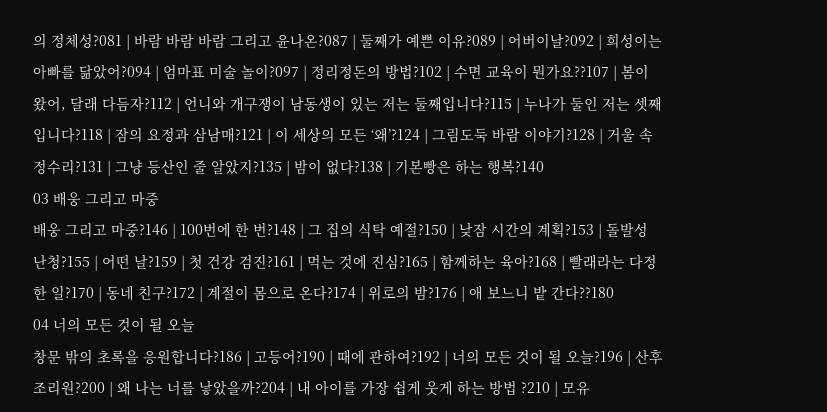의 정체성?081 | 바람 바람 바람 그리고 윤나온?087 | 둘째가 예쁜 이유?089 | 어버이날?092 | 희성이는 아빠를 닮았어?094 | 엄마표 미술 놀이?097 | 정리정돈의 방법?102 | 수면 교육이 뭔가요??107 | 봄이 왔어, 달래 다듬자?112 | 언니와 개구쟁이 남동생이 있는 저는 둘째입니다?115 | 누나가 둘인 저는 셋째입니다?118 | 잠의 요정과 삼남매?121 | 이 세상의 모든 ‘왜’?124 | 그림도둑 바람 이야기?128 | 거울 속 정수리?131 | 그냥 등산인 줄 알았지?135 | 밤이 없다?138 | 기본빵은 하는 행복?140
03 배웅 그리고 마중
배웅 그리고 마중?146 | 100번에 한 번?148 | 그 집의 식탁 예절?150 | 낮잠 시간의 계획?153 | 돌발성 난청?155 | 어떤 날?159 | 첫 건강 검진?161 | 먹는 것에 진심?165 | 함께하는 육아?168 | 빨래라는 다정한 일?170 | 동네 친구?172 | 계절이 몸으로 온다?174 | 위로의 밤?176 | 애 보느니 밭 간다??180
04 너의 모든 것이 될 오늘
창문 밖의 초록을 응원합니다?186 | 고등어?190 | 때에 관하여?192 | 너의 모든 것이 될 오늘?196 | 산후조리원?200 | 왜 나는 너를 낳았을까?204 | 내 아이를 가장 쉽게 웃게 하는 방법 ?210 | 모유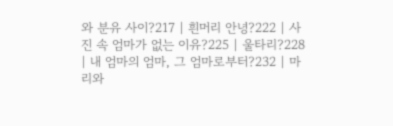와 분유 사이?217 | 흰머리 안녕?222 | 사진 속 엄마가 없는 이유?225 | 울타리?228 | 내 엄마의 엄마, 그 엄마로부터?232 | 마리와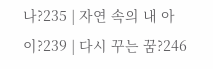나?235 | 자연 속의 내 아이?239 | 다시 꾸는 꿈?246